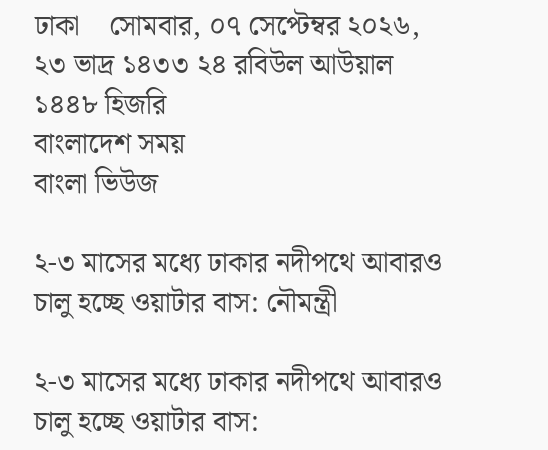ঢাকা    সোমবার, ০৭ সেপ্টেম্বর ২০২৬, ২৩ ভাদ্র ১৪৩৩ ২৪ রবিউল আউয়াল ১৪৪৮ হিজরি
বাংলাদেশ সময়
বাংলা ভিউজ

২-৩ মাসের মধ্যে ঢাকার নদীপথে আবারও চালু হচ্ছে ওয়াটার বাস: নৌমন্ত্রী

২-৩ মাসের মধ্যে ঢাকার নদীপথে আবারও চালু হচ্ছে ওয়াটার বাস: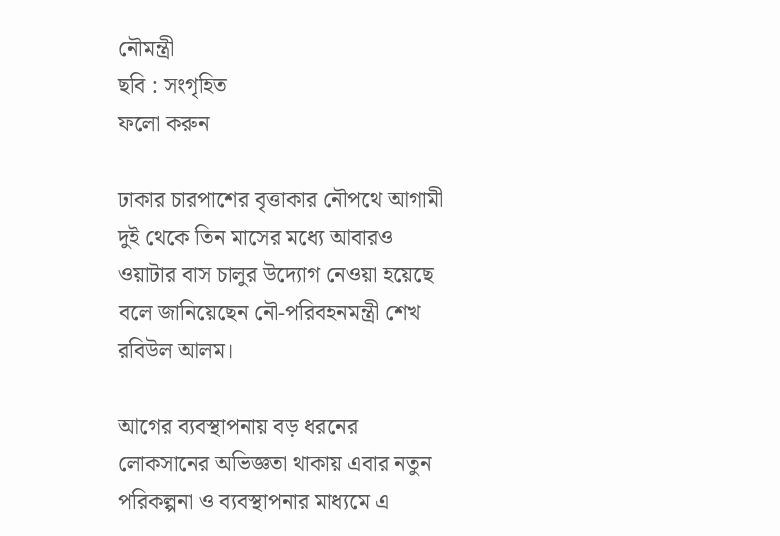নৌমন্ত্রী
ছবি : সংগৃহিত
ফলো করুন

ঢাকার চারপাশের বৃত্তাকার নৌপথে আগামী দুই থেকে তিন মাসের মধ্যে আবারও ওয়াটার বাস চালুর উদ্যোগ নেওয়া হয়েছে বলে জানিয়েছেন নৌ-পরিবহনমন্ত্রী শেখ রবিউল আলম।

আগের ব্যবস্থাপনায় বড় ধরনের লোকসানের অভিজ্ঞতা থাকায় এবার নতুন পরিকল্পনা ও ব্যবস্থাপনার মাধ্যমে এ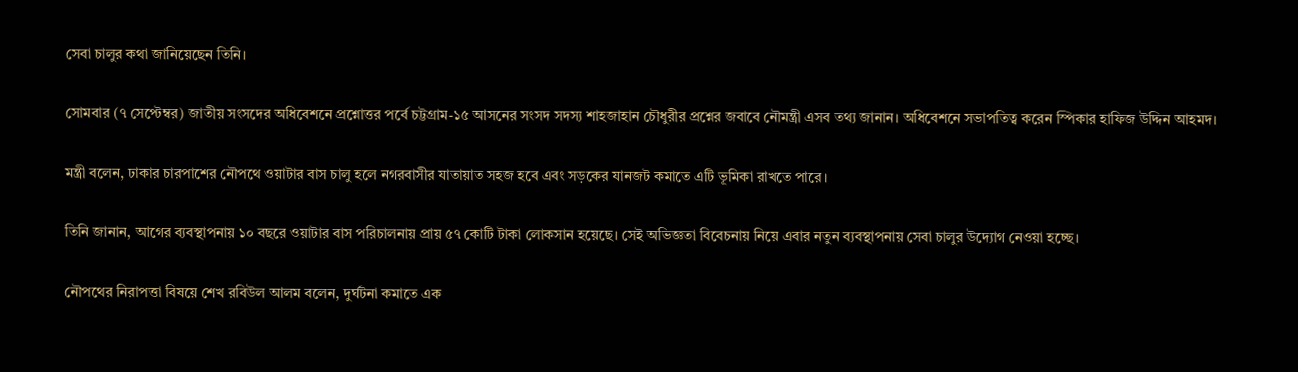সেবা চালুর কথা জানিয়েছেন তিনি।

সোমবার (৭ সেপ্টেম্বর) জাতীয় সংসদের অধিবেশনে প্রশ্নোত্তর পর্বে চট্টগ্রাম-১৫ আসনের সংসদ সদস্য শাহজাহান চৌধুরীর প্রশ্নের জবাবে নৌমন্ত্রী এসব তথ্য জানান। অধিবেশনে সভাপতিত্ব করেন স্পিকার হাফিজ উদ্দিন আহমদ।

মন্ত্রী বলেন, ঢাকার চারপাশের নৌপথে ওয়াটার বাস চালু হলে নগরবাসীর যাতায়াত সহজ হবে এবং সড়কের যানজট কমাতে এটি ভূমিকা রাখতে পারে।

তিনি জানান, আগের ব্যবস্থাপনায় ১০ বছরে ওয়াটার বাস পরিচালনায় প্রায় ৫৭ কোটি টাকা লোকসান হয়েছে। সেই অভিজ্ঞতা বিবেচনায় নিয়ে এবার নতুন ব্যবস্থাপনায় সেবা চালুর উদ্যোগ নেওয়া হচ্ছে।

নৌপথের নিরাপত্তা বিষয়ে শেখ রবিউল আলম বলেন, দুর্ঘটনা কমাতে এক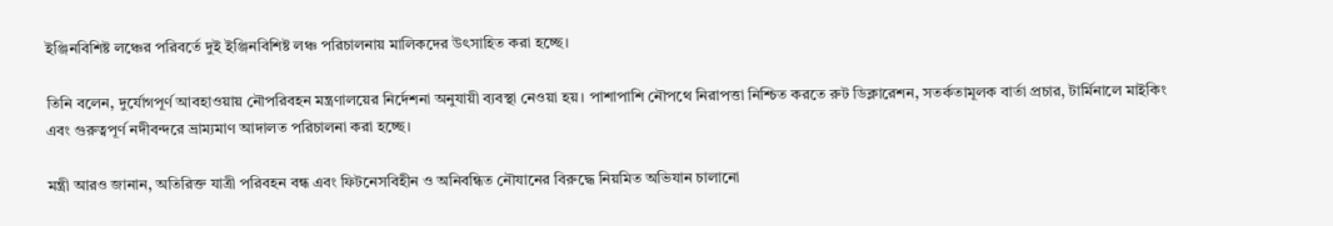ইঞ্জিনবিশিষ্ট লঞ্চের পরিবর্তে দুই ইঞ্জিনবিশিষ্ট লঞ্চ পরিচালনায় মালিকদের উৎসাহিত করা হচ্ছে।

তিনি বলেন, দুর্যোগপূর্ণ আবহাওয়ায় নৌপরিবহন মন্ত্রণালয়ের নির্দেশনা অনুযায়ী ব্যবস্থা নেওয়া হয়। পাশাপাশি নৌপথে নিরাপত্তা নিশ্চিত করতে রুট ডিক্লারেশন, সতর্কতামূলক বার্তা প্রচার, টার্মিনালে মাইকিং এবং গুরুত্বপূর্ণ নদীবন্দরে ভ্রাম্যমাণ আদালত পরিচালনা করা হচ্ছে।

মন্ত্রী আরও জানান, অতিরিক্ত যাত্রী পরিবহন বন্ধ এবং ফিটনেসবিহীন ও অনিবন্ধিত নৌযানের বিরুদ্ধে নিয়মিত অভিযান চালানো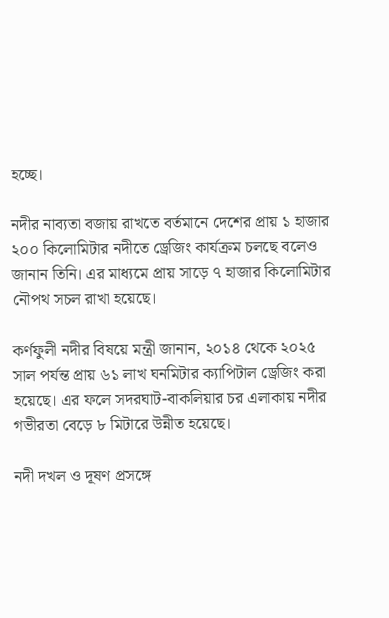হচ্ছে।

নদীর নাব্যতা বজায় রাখতে বর্তমানে দেশের প্রায় ১ হাজার ২০০ কিলোমিটার নদীতে ড্রেজিং কার্যক্রম চলছে বলেও জানান তিনি। এর মাধ্যমে প্রায় সাড়ে ৭ হাজার কিলোমিটার নৌপথ সচল রাখা হয়েছে।

কর্ণফুলী নদীর বিষয়ে মন্ত্রী জানান, ২০১৪ থেকে ২০২৫ সাল পর্যন্ত প্রায় ৬১ লাখ ঘনমিটার ক্যাপিটাল ড্রেজিং করা হয়েছে। এর ফলে সদরঘাট-বাকলিয়ার চর এলাকায় নদীর গভীরতা বেড়ে ৮ মিটারে উন্নীত হয়েছে।

নদী দখল ও দূষণ প্রসঙ্গে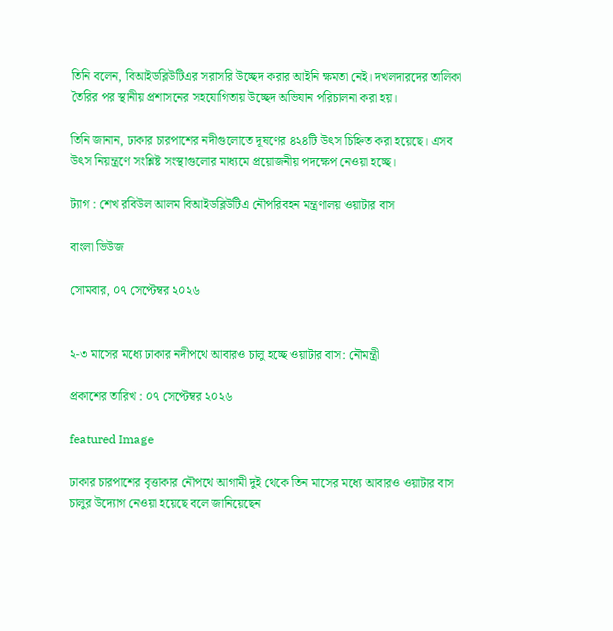তিনি বলেন, বিআইডব্লিউটিএর সরাসরি উচ্ছেদ করার আইনি ক্ষমতা নেই। দখলদারদের তালিকা তৈরির পর স্থানীয় প্রশাসনের সহযোগিতায় উচ্ছেদ অভিযান পরিচালনা করা হয়।

তিনি জানান, ঢাকার চারপাশের নদীগুলোতে দূষণের ৪২৪টি উৎস চিহ্নিত করা হয়েছে। এসব উৎস নিয়ন্ত্রণে সংশ্লিষ্ট সংস্থাগুলোর মাধ্যমে প্রয়োজনীয় পদক্ষেপ নেওয়া হচ্ছে।

ট্যাগ : শেখ রবিউল আলম বিআইডব্লিউটিএ নৌপরিবহন মন্ত্রণালয় ওয়াটার বাস

বাংলা ভিউজ

সোমবার, ০৭ সেপ্টেম্বর ২০২৬


২-৩ মাসের মধ্যে ঢাকার নদীপথে আবারও চালু হচ্ছে ওয়াটার বাস: নৌমন্ত্রী

প্রকাশের তারিখ : ০৭ সেপ্টেম্বর ২০২৬

featured Image

ঢাকার চারপাশের বৃত্তাকার নৌপথে আগামী দুই থেকে তিন মাসের মধ্যে আবারও ওয়াটার বাস চালুর উদ্যোগ নেওয়া হয়েছে বলে জানিয়েছেন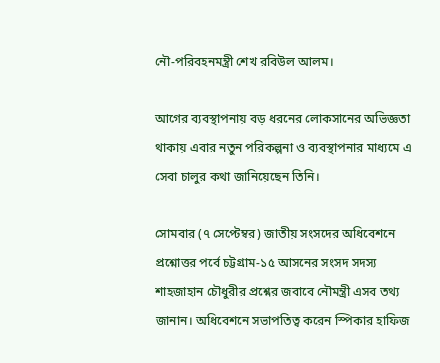নৌ-পরিবহনমন্ত্রী শেখ রবিউল আলম।

আগের ব্যবস্থাপনায় বড় ধরনের লোকসানের অভিজ্ঞতা থাকায় এবার নতুন পরিকল্পনা ও ব্যবস্থাপনার মাধ্যমে এ সেবা চালুর কথা জানিয়েছেন তিনি।

সোমবার (৭ সেপ্টেম্বর) জাতীয় সংসদের অধিবেশনে প্রশ্নোত্তর পর্বে চট্টগ্রাম-১৫ আসনের সংসদ সদস্য শাহজাহান চৌধুরীর প্রশ্নের জবাবে নৌমন্ত্রী এসব তথ্য জানান। অধিবেশনে সভাপতিত্ব করেন স্পিকার হাফিজ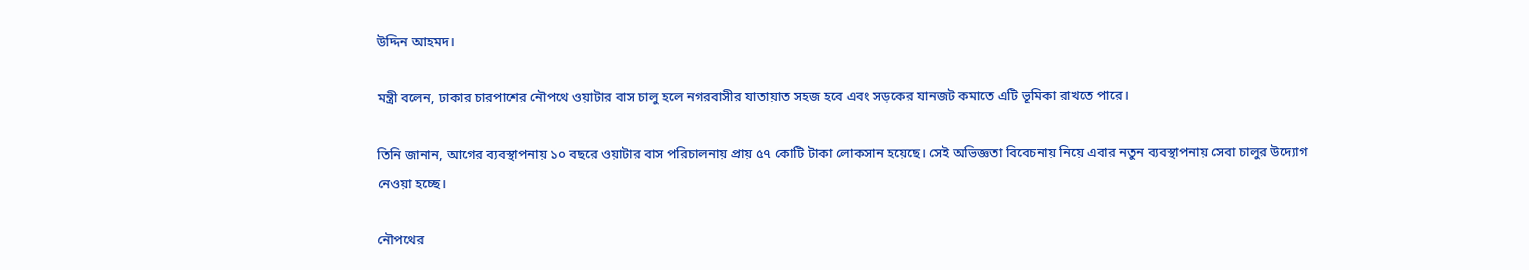উদ্দিন আহমদ।

মন্ত্রী বলেন, ঢাকার চারপাশের নৌপথে ওয়াটার বাস চালু হলে নগরবাসীর যাতায়াত সহজ হবে এবং সড়কের যানজট কমাতে এটি ভূমিকা রাখতে পারে।

তিনি জানান, আগের ব্যবস্থাপনায় ১০ বছরে ওয়াটার বাস পরিচালনায় প্রায় ৫৭ কোটি টাকা লোকসান হয়েছে। সেই অভিজ্ঞতা বিবেচনায় নিয়ে এবার নতুন ব্যবস্থাপনায় সেবা চালুর উদ্যোগ নেওয়া হচ্ছে।

নৌপথের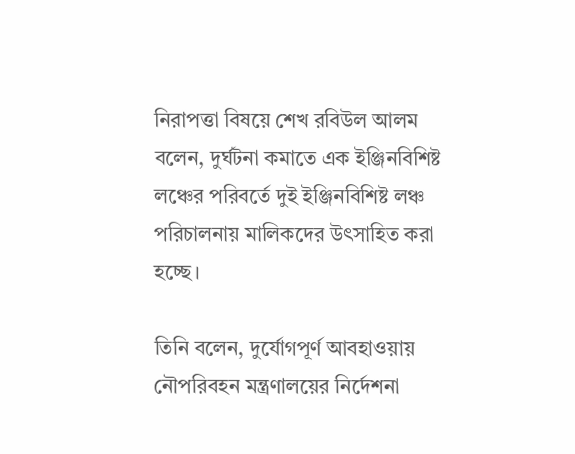নিরাপত্তা বিষয়ে শেখ রবিউল আলম বলেন, দুর্ঘটনা কমাতে এক ইঞ্জিনবিশিষ্ট লঞ্চের পরিবর্তে দুই ইঞ্জিনবিশিষ্ট লঞ্চ পরিচালনায় মালিকদের উৎসাহিত করা হচ্ছে।

তিনি বলেন, দুর্যোগপূর্ণ আবহাওয়ায় নৌপরিবহন মন্ত্রণালয়ের নির্দেশনা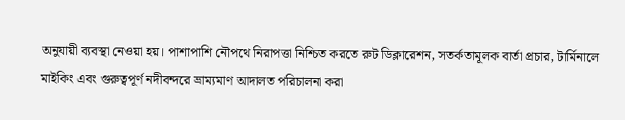অনুযায়ী ব্যবস্থা নেওয়া হয়। পাশাপাশি নৌপথে নিরাপত্তা নিশ্চিত করতে রুট ডিক্লারেশন, সতর্কতামূলক বার্তা প্রচার, টার্মিনালে মাইকিং এবং গুরুত্বপূর্ণ নদীবন্দরে ভ্রাম্যমাণ আদালত পরিচালনা করা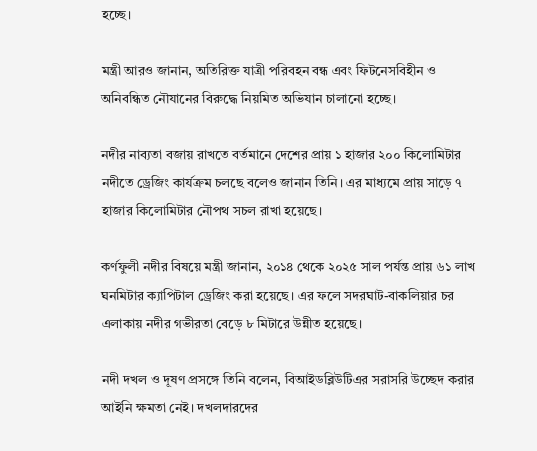হচ্ছে।

মন্ত্রী আরও জানান, অতিরিক্ত যাত্রী পরিবহন বন্ধ এবং ফিটনেসবিহীন ও অনিবন্ধিত নৌযানের বিরুদ্ধে নিয়মিত অভিযান চালানো হচ্ছে।

নদীর নাব্যতা বজায় রাখতে বর্তমানে দেশের প্রায় ১ হাজার ২০০ কিলোমিটার নদীতে ড্রেজিং কার্যক্রম চলছে বলেও জানান তিনি। এর মাধ্যমে প্রায় সাড়ে ৭ হাজার কিলোমিটার নৌপথ সচল রাখা হয়েছে।

কর্ণফুলী নদীর বিষয়ে মন্ত্রী জানান, ২০১৪ থেকে ২০২৫ সাল পর্যন্ত প্রায় ৬১ লাখ ঘনমিটার ক্যাপিটাল ড্রেজিং করা হয়েছে। এর ফলে সদরঘাট-বাকলিয়ার চর এলাকায় নদীর গভীরতা বেড়ে ৮ মিটারে উন্নীত হয়েছে।

নদী দখল ও দূষণ প্রসঙ্গে তিনি বলেন, বিআইডব্লিউটিএর সরাসরি উচ্ছেদ করার আইনি ক্ষমতা নেই। দখলদারদের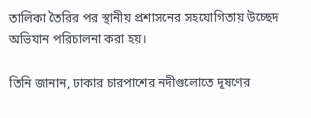তালিকা তৈরির পর স্থানীয় প্রশাসনের সহযোগিতায় উচ্ছেদ অভিযান পরিচালনা করা হয়।

তিনি জানান, ঢাকার চারপাশের নদীগুলোতে দূষণের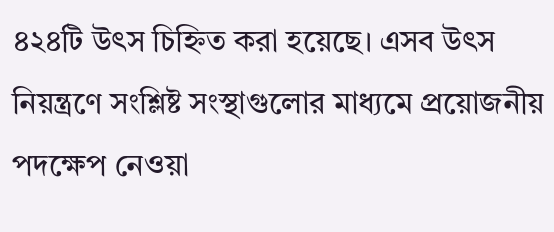৪২৪টি উৎস চিহ্নিত করা হয়েছে। এসব উৎস নিয়ন্ত্রণে সংশ্লিষ্ট সংস্থাগুলোর মাধ্যমে প্রয়োজনীয় পদক্ষেপ নেওয়া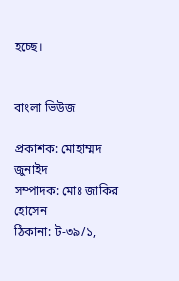হচ্ছে।


বাংলা ভিউজ

প্রকাশক: মোহাম্মদ জুনাইদ
সম্পাদক: মোঃ জাকির হোসেন
ঠিকানা: ট-৩৯/১,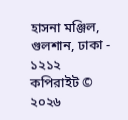হাসনা মঞ্জিল, গুলশান, ঢাকা - ১২১২
কপিরাইট © ২০২৬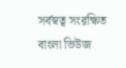সর্বস্বত্ব সংরক্ষিত বাংলা ভিউজ